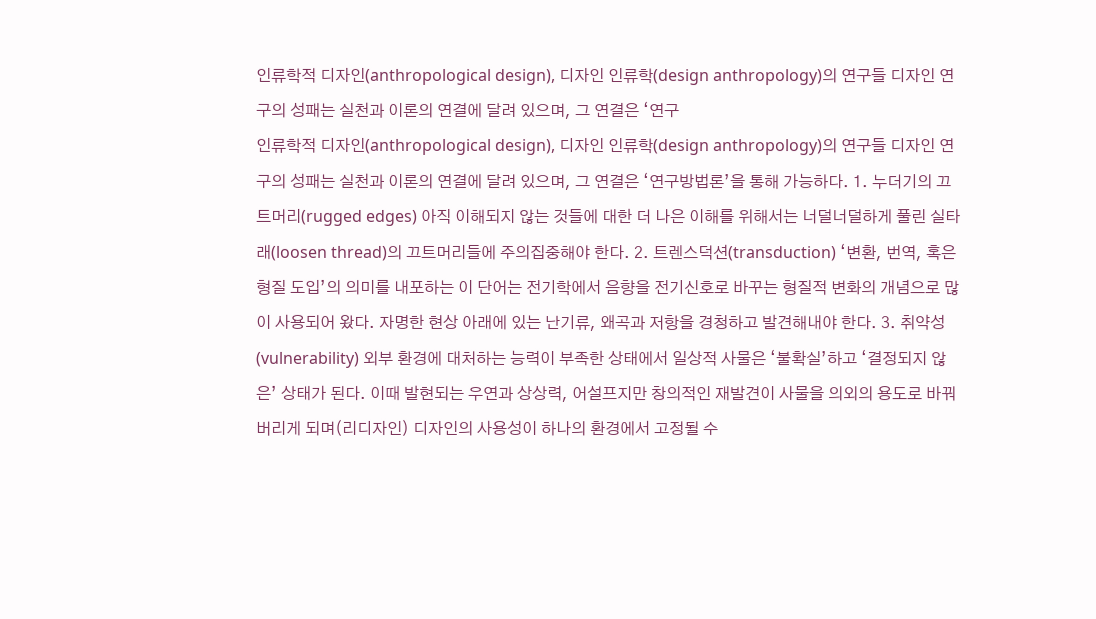인류학적 디자인(anthropological design), 디자인 인류학(design anthropology)의 연구들 디자인 연구의 성패는 실천과 이론의 연결에 달려 있으며, 그 연결은 ‘연구
인류학적 디자인(anthropological design), 디자인 인류학(design anthropology)의 연구들 디자인 연구의 성패는 실천과 이론의 연결에 달려 있으며, 그 연결은 ‘연구방법론’을 통해 가능하다. 1. 누더기의 끄트머리(rugged edges) 아직 이해되지 않는 것들에 대한 더 나은 이해를 위해서는 너덜너덜하게 풀린 실타래(loosen thread)의 끄트머리들에 주의집중해야 한다. 2. 트렌스덕션(transduction) ‘변환, 번역, 혹은 형질 도입’의 의미를 내포하는 이 단어는 전기학에서 음향을 전기신호로 바꾸는 형질적 변화의 개념으로 많이 사용되어 왔다. 자명한 현상 아래에 있는 난기류, 왜곡과 저항을 경청하고 발견해내야 한다. 3. 취약성(vulnerability) 외부 환경에 대처하는 능력이 부족한 상태에서 일상적 사물은 ‘불확실’하고 ‘결정되지 않은’ 상태가 된다. 이때 발현되는 우연과 상상력, 어설프지만 창의적인 재발견이 사물을 의외의 용도로 바꿔버리게 되며(리디자인) 디자인의 사용성이 하나의 환경에서 고정될 수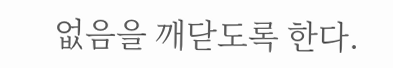없음을 깨닫도록 한다.